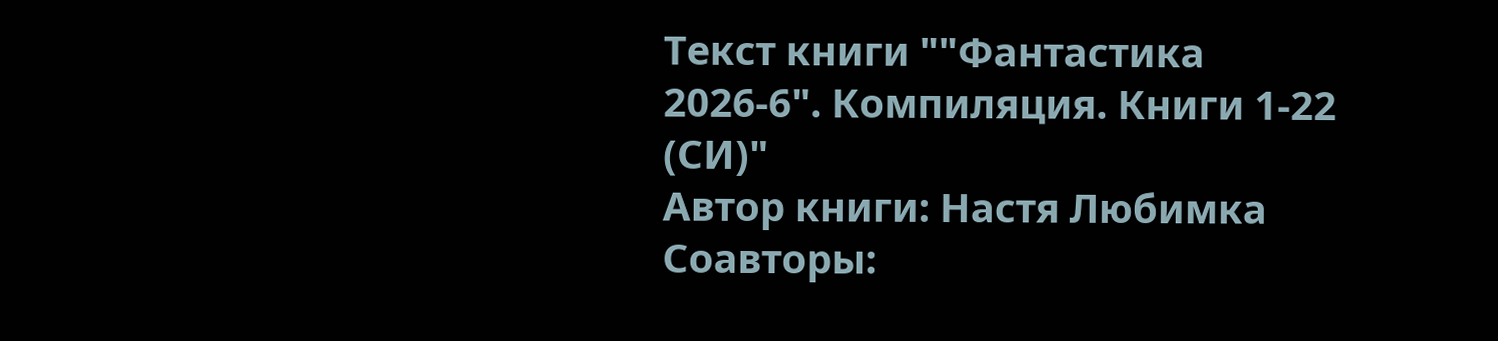Текст книги ""Фантастика 2026-6". Компиляция. Книги 1-22 (СИ)"
Автор книги: Настя Любимка
Соавторы: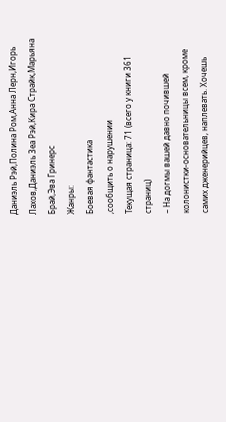Даниэль Рэй,Полина Ром,Анна Лерн,Игорь Лахов,Даниэль Зеа Рэй,Кира Страйк,Марьяна Брай,Эва Гринерс
Жанры:
Боевая фантастика
,сообщить о нарушении
Текущая страница: 71 (всего у книги 361 страниц)
– На догмы вашей давно почившей колонистки-основательницы всем, кроме самих дженерийцев, наплевать. Хочешь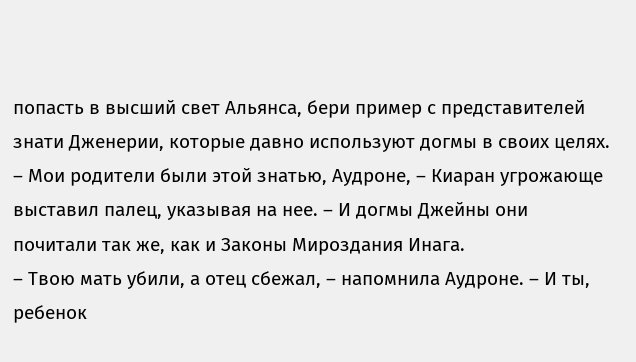попасть в высший свет Альянса, бери пример с представителей знати Дженерии, которые давно используют догмы в своих целях.
– Мои родители были этой знатью, Аудроне, – Киаран угрожающе выставил палец, указывая на нее. – И догмы Джейны они почитали так же, как и Законы Мироздания Инага.
– Твою мать убили, а отец сбежал, – напомнила Аудроне. – И ты, ребенок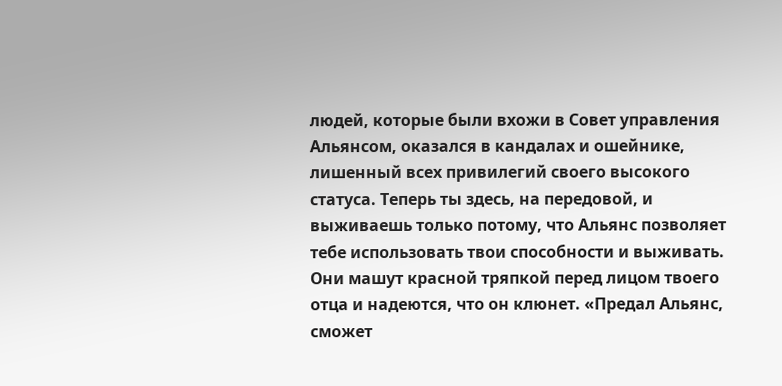людей, которые были вхожи в Совет управления Альянсом, оказался в кандалах и ошейнике, лишенный всех привилегий своего высокого статуса. Теперь ты здесь, на передовой, и выживаешь только потому, что Альянс позволяет тебе использовать твои способности и выживать. Они машут красной тряпкой перед лицом твоего отца и надеются, что он клюнет. «Предал Альянс, сможет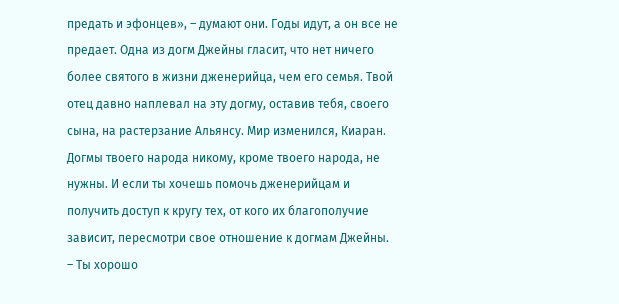предать и эфонцев», – думают они. Годы идут, а он все не предает. Одна из догм Джейны гласит, что нет ничего более святого в жизни дженерийца, чем его семья. Твой отец давно наплевал на эту догму, оставив тебя, своего сына, на растерзание Альянсу. Мир изменился, Киаран. Догмы твоего народа никому, кроме твоего народа, не нужны. И если ты хочешь помочь дженерийцам и получить доступ к кругу тех, от кого их благополучие зависит, пересмотри свое отношение к догмам Джейны.
– Ты хорошо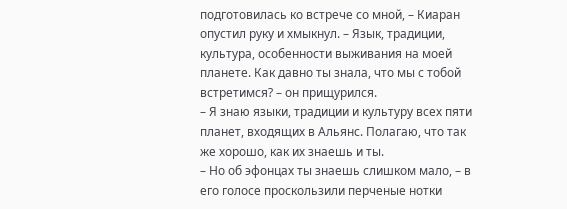подготовилась ко встрече со мной, – Киаран опустил руку и хмыкнул. – Язык, традиции, культура, особенности выживания на моей планете. Как давно ты знала, что мы с тобой встретимся? – он прищурился.
– Я знаю языки, традиции и культуру всех пяти планет, входящих в Альянс. Полагаю, что так же хорошо, как их знаешь и ты.
– Но об эфонцах ты знаешь слишком мало, – в его голосе проскользили перченые нотки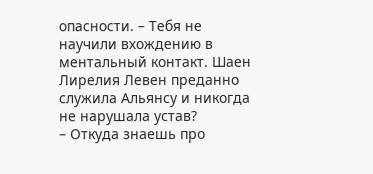опасности. – Тебя не научили вхождению в ментальный контакт. Шаен Лирелия Левен преданно служила Альянсу и никогда не нарушала устав?
– Откуда знаешь про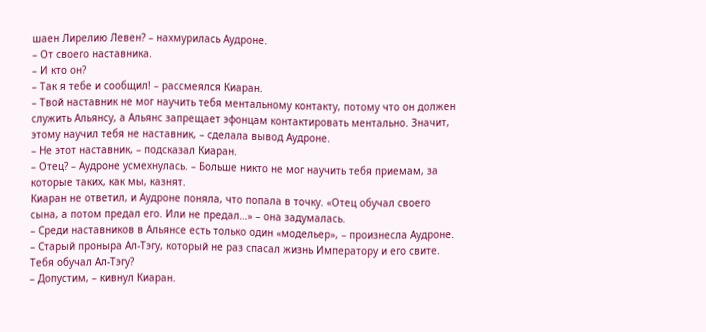шаен Лирелию Левен? – нахмурилась Аудроне.
– От своего наставника.
– И кто он?
– Так я тебе и сообщил! – рассмеялся Киаран.
– Твой наставник не мог научить тебя ментальному контакту, потому что он должен служить Альянсу, а Альянс запрещает эфонцам контактировать ментально. Значит, этому научил тебя не наставник, – сделала вывод Аудроне.
– Не этот наставник, – подсказал Киаран.
– Отец? – Аудроне усмехнулась. – Больше никто не мог научить тебя приемам, за которые таких, как мы, казнят.
Киаран не ответил, и Аудроне поняла, что попала в точку. «Отец обучал своего сына, а потом предал его. Или не предал…» – она задумалась.
– Среди наставников в Альянсе есть только один «модельер», – произнесла Аудроне. – Старый проныра Ал-Тэгу, который не раз спасал жизнь Императору и его свите. Тебя обучал Ал-Тэгу?
– Допустим, – кивнул Киаран.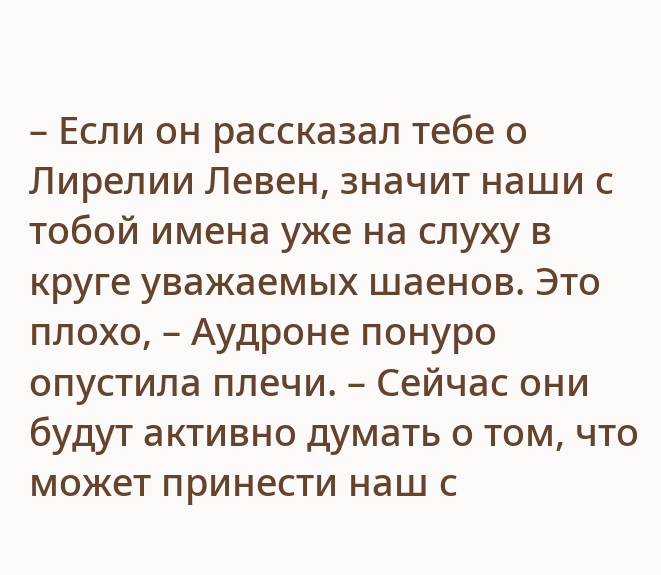– Если он рассказал тебе о Лирелии Левен, значит наши с тобой имена уже на слуху в круге уважаемых шаенов. Это плохо, – Аудроне понуро опустила плечи. – Сейчас они будут активно думать о том, что может принести наш с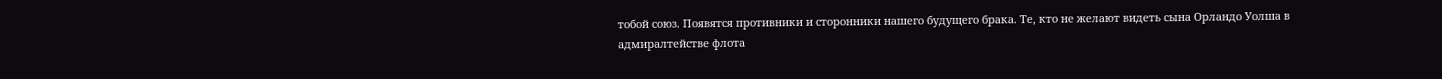тобой союз. Появятся противники и сторонники нашего будущего брака. Те, кто не желают видеть сына Орландо Уолша в адмиралтействе флота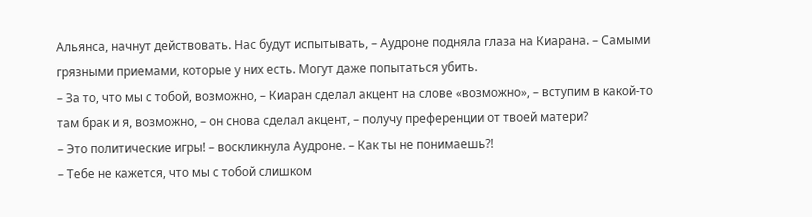Альянса, начнут действовать. Нас будут испытывать, – Аудроне подняла глаза на Киарана. – Самыми грязными приемами, которые у них есть. Могут даже попытаться убить.
– За то, что мы с тобой, возможно, – Киаран сделал акцент на слове «возможно», – вступим в какой-то там брак и я, возможно, – он снова сделал акцент, – получу преференции от твоей матери?
– Это политические игры! – воскликнула Аудроне. – Как ты не понимаешь?!
– Тебе не кажется, что мы с тобой слишком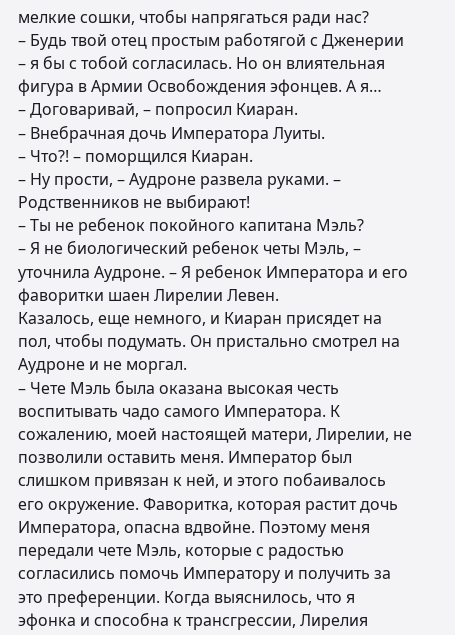мелкие сошки, чтобы напрягаться ради нас?
– Будь твой отец простым работягой с Дженерии – я бы с тобой согласилась. Но он влиятельная фигура в Армии Освобождения эфонцев. А я…
– Договаривай, – попросил Киаран.
– Внебрачная дочь Императора Луиты.
– Что?! – поморщился Киаран.
– Ну прости, – Аудроне развела руками. – Родственников не выбирают!
– Ты не ребенок покойного капитана Мэль?
– Я не биологический ребенок четы Мэль, – уточнила Аудроне. – Я ребенок Императора и его фаворитки шаен Лирелии Левен.
Казалось, еще немного, и Киаран присядет на пол, чтобы подумать. Он пристально смотрел на Аудроне и не моргал.
– Чете Мэль была оказана высокая честь воспитывать чадо самого Императора. К сожалению, моей настоящей матери, Лирелии, не позволили оставить меня. Император был слишком привязан к ней, и этого побаивалось его окружение. Фаворитка, которая растит дочь Императора, опасна вдвойне. Поэтому меня передали чете Мэль, которые с радостью согласились помочь Императору и получить за это преференции. Когда выяснилось, что я эфонка и способна к трансгрессии, Лирелия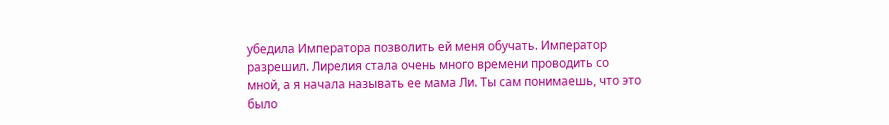убедила Императора позволить ей меня обучать. Император разрешил. Лирелия стала очень много времени проводить со мной, а я начала называть ее мама Ли. Ты сам понимаешь, что это было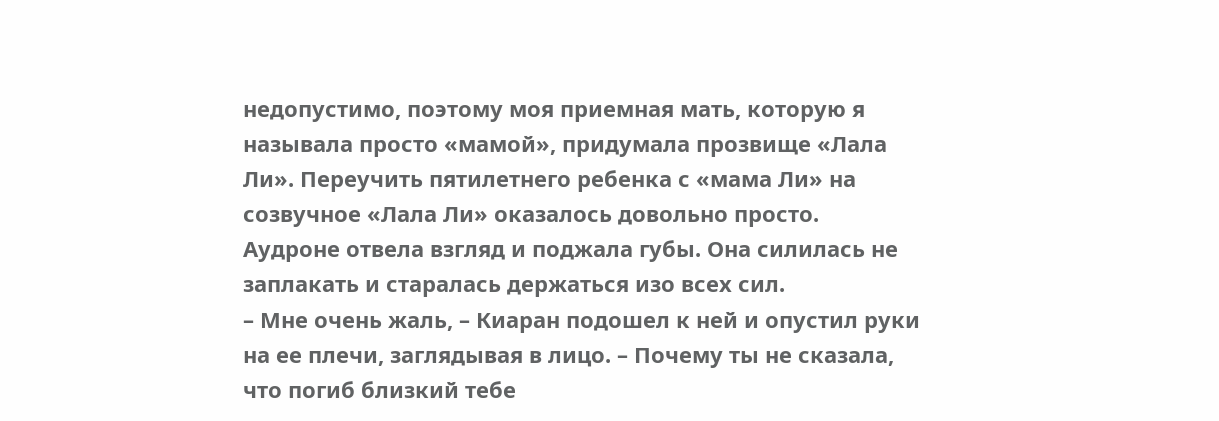недопустимо, поэтому моя приемная мать, которую я называла просто «мамой», придумала прозвище «Лала Ли». Переучить пятилетнего ребенка с «мама Ли» на созвучное «Лала Ли» оказалось довольно просто.
Аудроне отвела взгляд и поджала губы. Она силилась не заплакать и старалась держаться изо всех сил.
– Мне очень жаль, – Киаран подошел к ней и опустил руки на ее плечи, заглядывая в лицо. – Почему ты не сказала, что погиб близкий тебе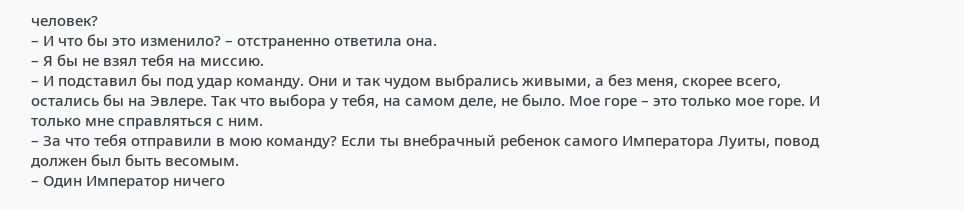человек?
– И что бы это изменило? – отстраненно ответила она.
– Я бы не взял тебя на миссию.
– И подставил бы под удар команду. Они и так чудом выбрались живыми, а без меня, скорее всего, остались бы на Эвлере. Так что выбора у тебя, на самом деле, не было. Мое горе – это только мое горе. И только мне справляться с ним.
– За что тебя отправили в мою команду? Если ты внебрачный ребенок самого Императора Луиты, повод должен был быть весомым.
– Один Император ничего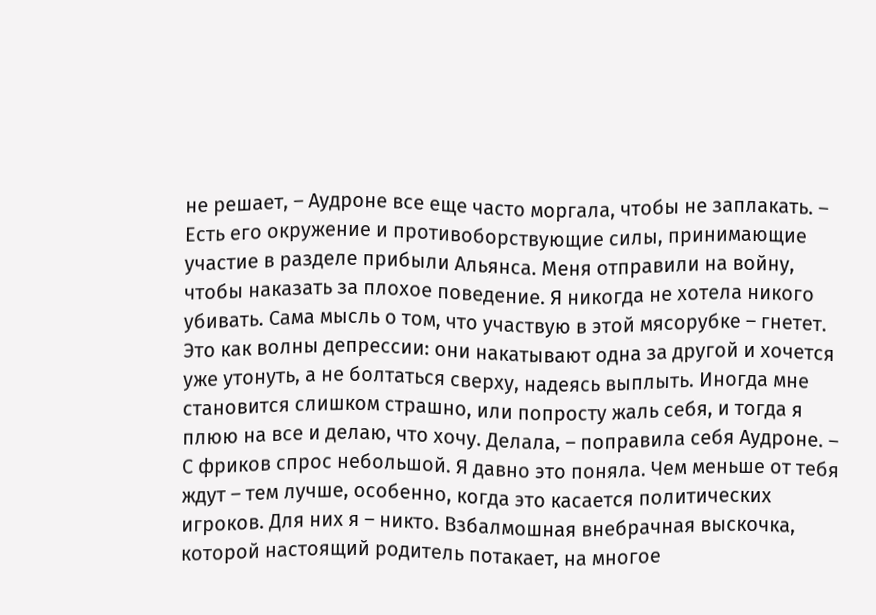не решает, – Аудроне все еще часто моргала, чтобы не заплакать. – Есть его окружение и противоборствующие силы, принимающие участие в разделе прибыли Альянса. Меня отправили на войну, чтобы наказать за плохое поведение. Я никогда не хотела никого убивать. Сама мысль о том, что участвую в этой мясорубке – гнетет. Это как волны депрессии: они накатывают одна за другой и хочется уже утонуть, а не болтаться сверху, надеясь выплыть. Иногда мне становится слишком страшно, или попросту жаль себя, и тогда я плюю на все и делаю, что хочу. Делала, – поправила себя Аудроне. – С фриков спрос небольшой. Я давно это поняла. Чем меньше от тебя ждут – тем лучше, особенно, когда это касается политических игроков. Для них я – никто. Взбалмошная внебрачная выскочка, которой настоящий родитель потакает, на многое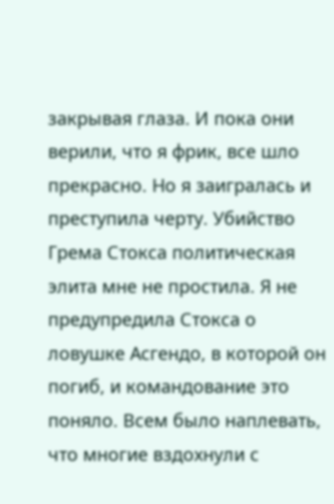закрывая глаза. И пока они верили, что я фрик, все шло прекрасно. Но я заигралась и преступила черту. Убийство Грема Стокса политическая элита мне не простила. Я не предупредила Стокса о ловушке Асгендо, в которой он погиб, и командование это поняло. Всем было наплевать, что многие вздохнули с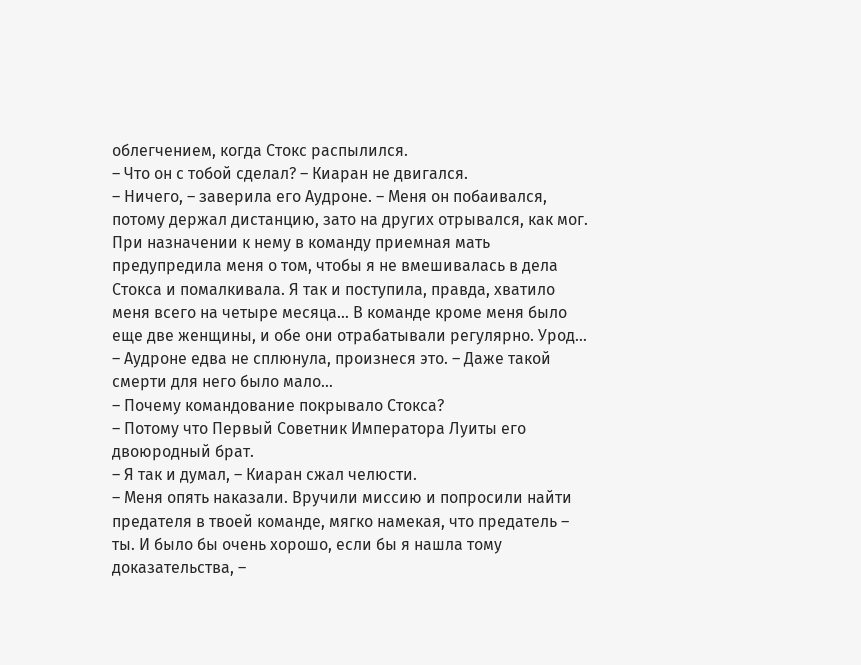облегчением, когда Стокс распылился.
– Что он с тобой сделал? – Киаран не двигался.
– Ничего, – заверила его Аудроне. – Меня он побаивался, потому держал дистанцию, зато на других отрывался, как мог. При назначении к нему в команду приемная мать предупредила меня о том, чтобы я не вмешивалась в дела Стокса и помалкивала. Я так и поступила, правда, хватило меня всего на четыре месяца… В команде кроме меня было еще две женщины, и обе они отрабатывали регулярно. Урод… – Аудроне едва не сплюнула, произнеся это. – Даже такой смерти для него было мало…
– Почему командование покрывало Стокса?
– Потому что Первый Советник Императора Луиты его двоюродный брат.
– Я так и думал, – Киаран сжал челюсти.
– Меня опять наказали. Вручили миссию и попросили найти предателя в твоей команде, мягко намекая, что предатель – ты. И было бы очень хорошо, если бы я нашла тому доказательства, –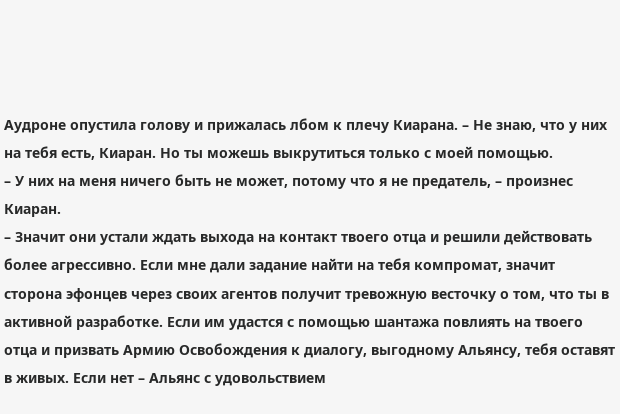Аудроне опустила голову и прижалась лбом к плечу Киарана. – Не знаю, что у них на тебя есть, Киаран. Но ты можешь выкрутиться только с моей помощью.
– У них на меня ничего быть не может, потому что я не предатель, – произнес Киаран.
– Значит они устали ждать выхода на контакт твоего отца и решили действовать более агрессивно. Если мне дали задание найти на тебя компромат, значит сторона эфонцев через своих агентов получит тревожную весточку о том, что ты в активной разработке. Если им удастся с помощью шантажа повлиять на твоего отца и призвать Армию Освобождения к диалогу, выгодному Альянсу, тебя оставят в живых. Если нет – Альянс с удовольствием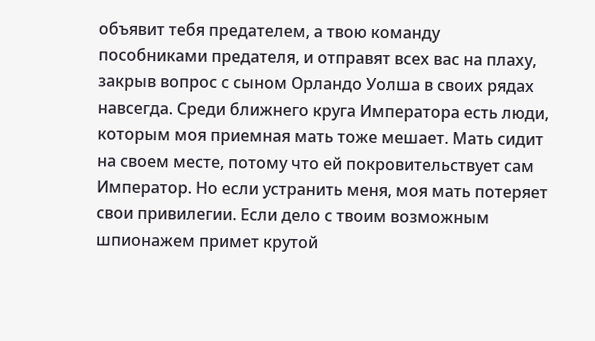объявит тебя предателем, а твою команду пособниками предателя, и отправят всех вас на плаху, закрыв вопрос с сыном Орландо Уолша в своих рядах навсегда. Среди ближнего круга Императора есть люди, которым моя приемная мать тоже мешает. Мать сидит на своем месте, потому что ей покровительствует сам Император. Но если устранить меня, моя мать потеряет свои привилегии. Если дело с твоим возможным шпионажем примет крутой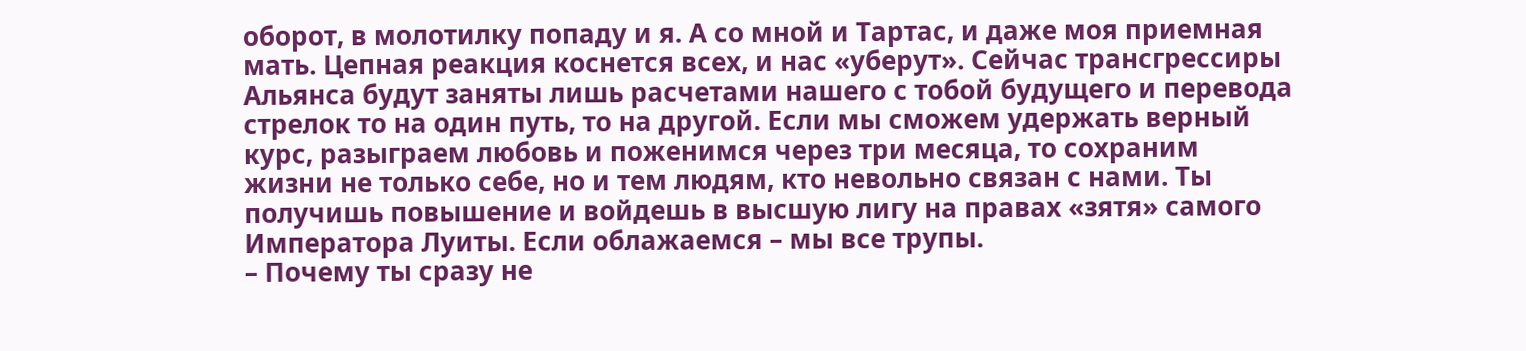оборот, в молотилку попаду и я. А со мной и Тартас, и даже моя приемная мать. Цепная реакция коснется всех, и нас «уберут». Сейчас трансгрессиры Альянса будут заняты лишь расчетами нашего с тобой будущего и перевода стрелок то на один путь, то на другой. Если мы сможем удержать верный курс, разыграем любовь и поженимся через три месяца, то сохраним жизни не только себе, но и тем людям, кто невольно связан с нами. Ты получишь повышение и войдешь в высшую лигу на правах «зятя» самого Императора Луиты. Если облажаемся – мы все трупы.
– Почему ты сразу не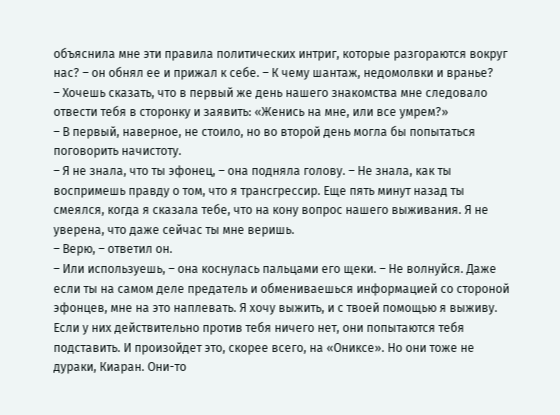объяснила мне эти правила политических интриг, которые разгораются вокруг нас? – он обнял ее и прижал к себе. – К чему шантаж, недомолвки и вранье?
– Хочешь сказать, что в первый же день нашего знакомства мне следовало отвести тебя в сторонку и заявить: «Женись на мне, или все умрем?»
– В первый, наверное, не стоило, но во второй день могла бы попытаться поговорить начистоту.
– Я не знала, что ты эфонец, – она подняла голову. – Не знала, как ты воспримешь правду о том, что я трансгрессир. Еще пять минут назад ты смеялся, когда я сказала тебе, что на кону вопрос нашего выживания. Я не уверена, что даже сейчас ты мне веришь.
– Верю, – ответил он.
– Или используешь, – она коснулась пальцами его щеки. – Не волнуйся. Даже если ты на самом деле предатель и обмениваешься информацией со стороной эфонцев, мне на это наплевать. Я хочу выжить, и с твоей помощью я выживу. Если у них действительно против тебя ничего нет, они попытаются тебя подставить. И произойдет это, скорее всего, на «Ониксе». Но они тоже не дураки, Киаран. Они-то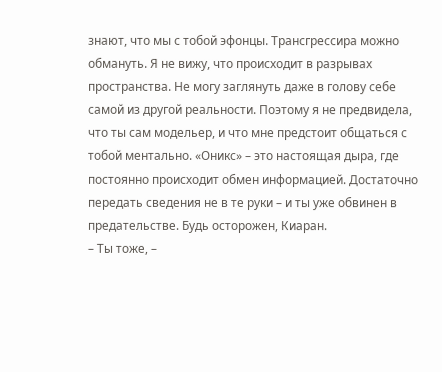знают, что мы с тобой эфонцы. Трансгрессира можно обмануть. Я не вижу, что происходит в разрывах пространства. Не могу заглянуть даже в голову себе самой из другой реальности. Поэтому я не предвидела, что ты сам модельер, и что мне предстоит общаться с тобой ментально. «Оникс» – это настоящая дыра, где постоянно происходит обмен информацией. Достаточно передать сведения не в те руки – и ты уже обвинен в предательстве. Будь осторожен, Киаран.
– Ты тоже, –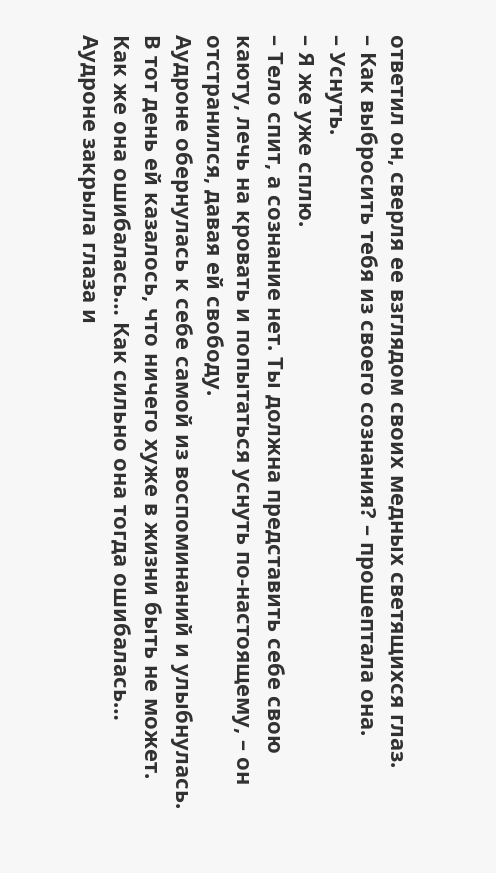ответил он, сверля ее взглядом своих медных светящихся глаз.
– Как выбросить тебя из своего сознания? – прошептала она.
– Уснуть.
– Я же уже сплю.
– Тело спит, а сознание нет. Ты должна представить себе свою каюту, лечь на кровать и попытаться уснуть по-настоящему, – он отстранился, давая ей свободу.
Аудроне обернулась к себе самой из воспоминаний и улыбнулась. В тот день ей казалось, что ничего хуже в жизни быть не может. Как же она ошибалась… Как сильно она тогда ошибалась…
Аудроне закрыла глаза и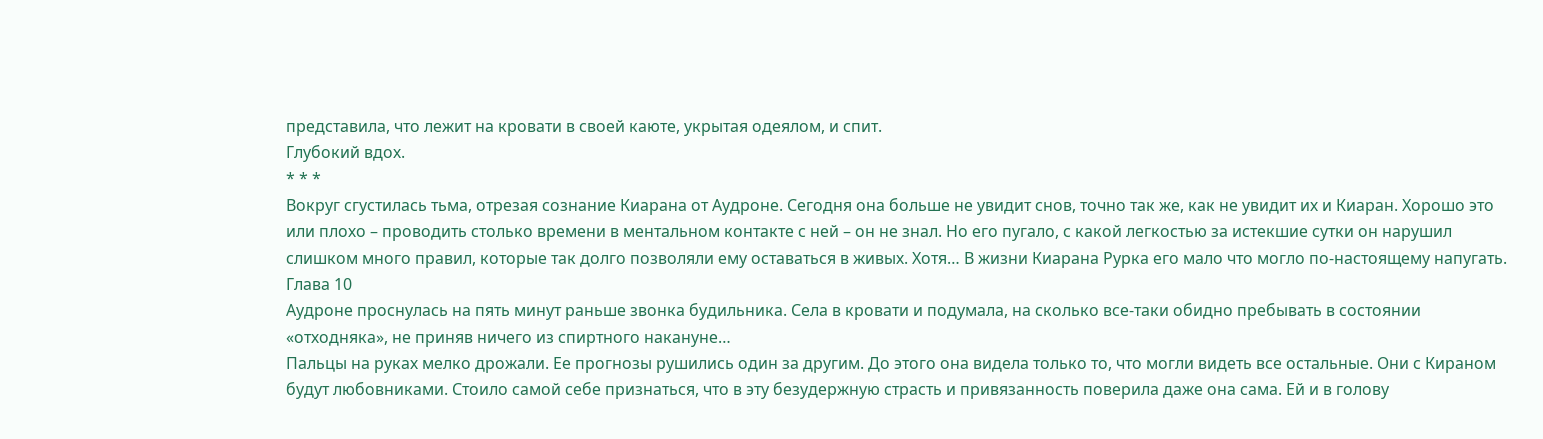представила, что лежит на кровати в своей каюте, укрытая одеялом, и спит.
Глубокий вдох.
* * *
Вокруг сгустилась тьма, отрезая сознание Киарана от Аудроне. Сегодня она больше не увидит снов, точно так же, как не увидит их и Киаран. Хорошо это или плохо – проводить столько времени в ментальном контакте с ней – он не знал. Но его пугало, с какой легкостью за истекшие сутки он нарушил слишком много правил, которые так долго позволяли ему оставаться в живых. Хотя… В жизни Киарана Рурка его мало что могло по-настоящему напугать.
Глава 10
Аудроне проснулась на пять минут раньше звонка будильника. Села в кровати и подумала, на сколько все-таки обидно пребывать в состоянии «отходняка», не приняв ничего из спиртного накануне…
Пальцы на руках мелко дрожали. Ее прогнозы рушились один за другим. До этого она видела только то, что могли видеть все остальные. Они с Кираном будут любовниками. Стоило самой себе признаться, что в эту безудержную страсть и привязанность поверила даже она сама. Ей и в голову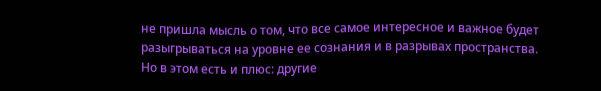не пришла мысль о том, что все самое интересное и важное будет разыгрываться на уровне ее сознания и в разрывах пространства. Но в этом есть и плюс: другие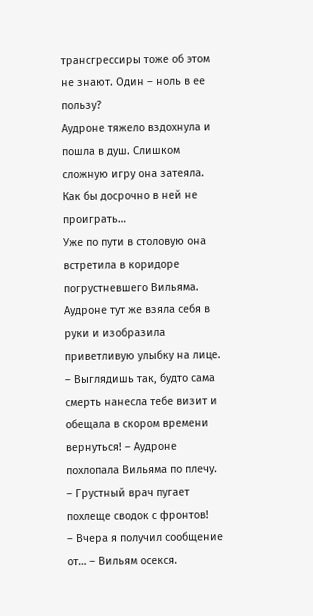трансгрессиры тоже об этом не знают. Один – ноль в ее пользу?
Аудроне тяжело вздохнула и пошла в душ. Слишком сложную игру она затеяла. Как бы досрочно в ней не проиграть…
Уже по пути в столовую она встретила в коридоре погрустневшего Вильяма. Аудроне тут же взяла себя в руки и изобразила приветливую улыбку на лице.
– Выглядишь так, будто сама смерть нанесла тебе визит и обещала в скором времени вернуться! – Аудроне похлопала Вильяма по плечу. – Грустный врач пугает похлеще сводок с фронтов!
– Вчера я получил сообщение от… – Вильям осекся.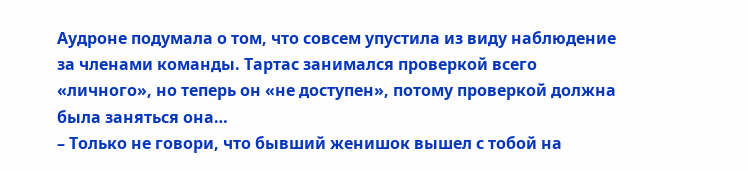Аудроне подумала о том, что совсем упустила из виду наблюдение за членами команды. Тартас занимался проверкой всего «личного», но теперь он «не доступен», потому проверкой должна была заняться она…
– Только не говори, что бывший женишок вышел с тобой на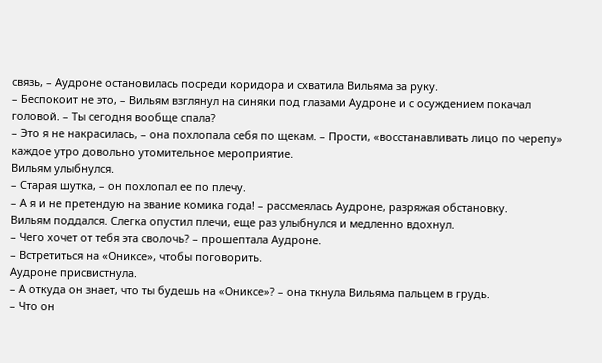связь, – Аудроне остановилась посреди коридора и схватила Вильяма за руку.
– Беспокоит не это, – Вильям взглянул на синяки под глазами Аудроне и с осуждением покачал головой. – Ты сегодня вообще спала?
– Это я не накрасилась, – она похлопала себя по щекам. – Прости, «восстанавливать лицо по черепу» каждое утро довольно утомительное мероприятие.
Вильям улыбнулся.
– Старая шутка, – он похлопал ее по плечу.
– А я и не претендую на звание комика года! – рассмеялась Аудроне, разряжая обстановку.
Вильям поддался. Слегка опустил плечи, еще раз улыбнулся и медленно вдохнул.
– Чего хочет от тебя эта сволочь? – прошептала Аудроне.
– Встретиться на «Ониксе», чтобы поговорить.
Аудроне присвистнула.
– А откуда он знает, что ты будешь на «Ониксе»? – она ткнула Вильяма пальцем в грудь.
– Что он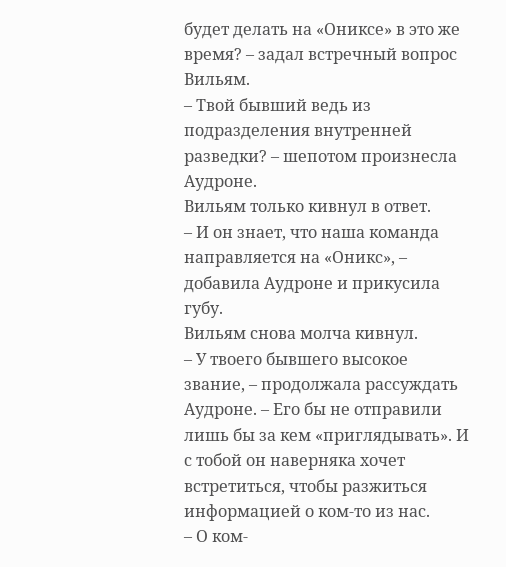будет делать на «Ониксе» в это же время? – задал встречный вопрос Вильям.
– Твой бывший ведь из подразделения внутренней разведки? – шепотом произнесла Аудроне.
Вильям только кивнул в ответ.
– И он знает, что наша команда направляется на «Оникс», – добавила Аудроне и прикусила губу.
Вильям снова молча кивнул.
– У твоего бывшего высокое звание, – продолжала рассуждать Аудроне. – Его бы не отправили лишь бы за кем «приглядывать». И с тобой он наверняка хочет встретиться, чтобы разжиться информацией о ком-то из нас.
– О ком-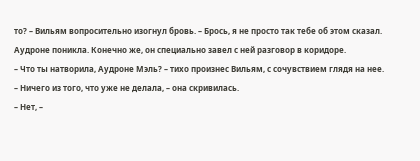то? – Вильям вопросительно изогнул бровь. – Брось, я не просто так тебе об этом сказал.
Аудроне поникла. Конечно же, он специально завел с ней разговор в коридоре.
– Что ты натворила, Аудроне Мэль? – тихо произнес Вильям, с сочувствием глядя на нее.
– Ничего из того, что уже не делала, – она скривилась.
– Нет, –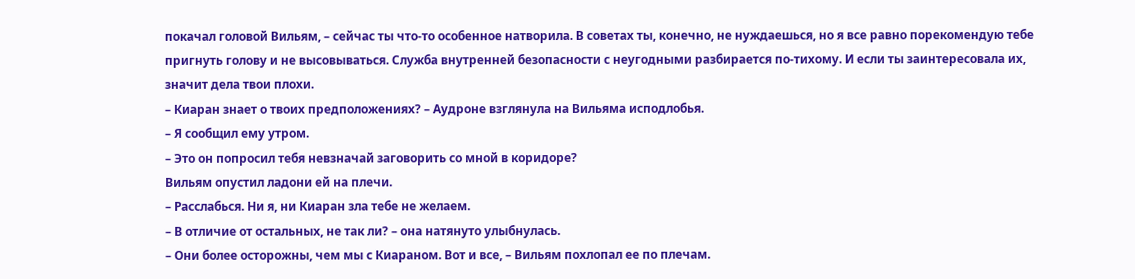покачал головой Вильям, – сейчас ты что-то особенное натворила. В советах ты, конечно, не нуждаешься, но я все равно порекомендую тебе пригнуть голову и не высовываться. Служба внутренней безопасности с неугодными разбирается по-тихому. И если ты заинтересовала их, значит дела твои плохи.
– Киаран знает о твоих предположениях? – Аудроне взглянула на Вильяма исподлобья.
– Я сообщил ему утром.
– Это он попросил тебя невзначай заговорить со мной в коридоре?
Вильям опустил ладони ей на плечи.
– Расслабься. Ни я, ни Киаран зла тебе не желаем.
– В отличие от остальных, не так ли? – она натянуто улыбнулась.
– Они более осторожны, чем мы с Киараном. Вот и все, – Вильям похлопал ее по плечам.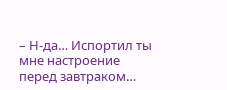– Н-да… Испортил ты мне настроение перед завтраком…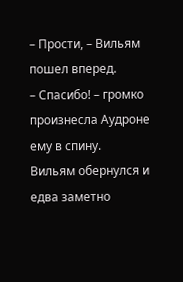– Прости, – Вильям пошел вперед.
– Спасибо! – громко произнесла Аудроне ему в спину.
Вильям обернулся и едва заметно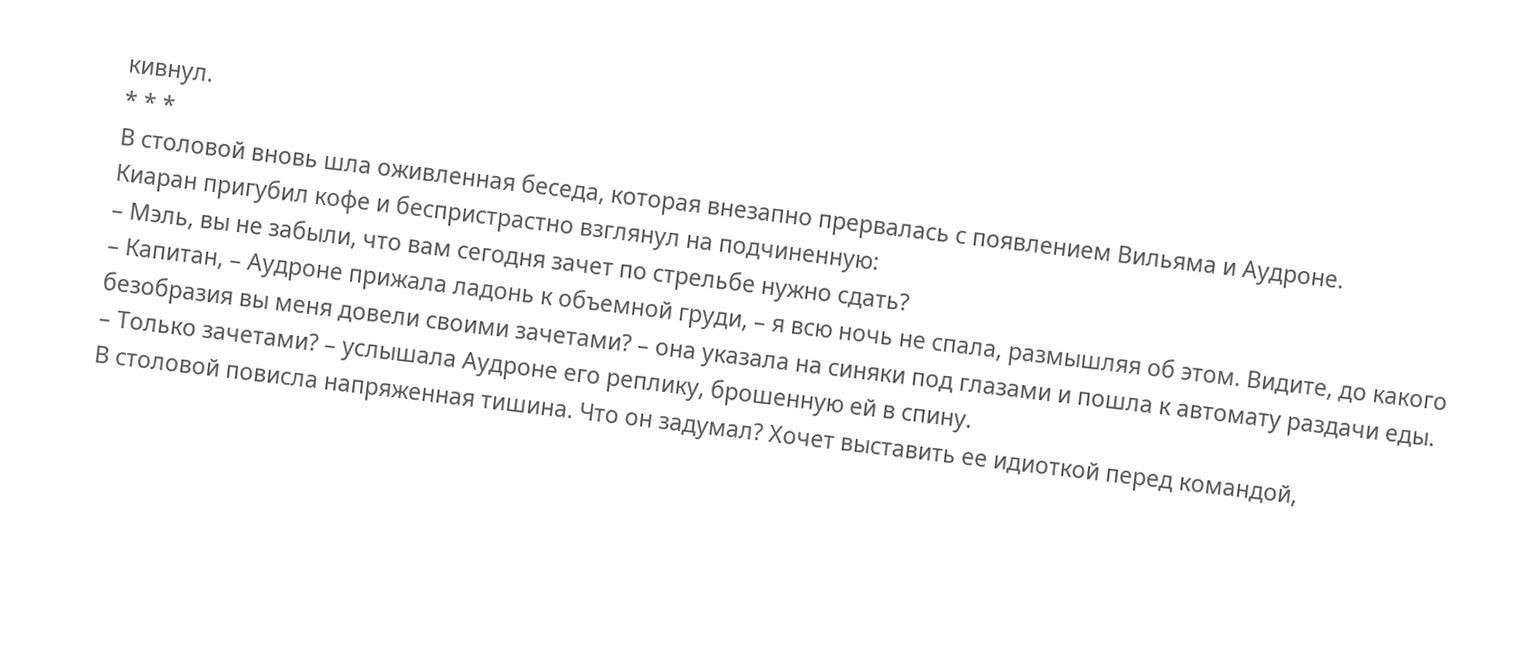кивнул.
* * *
В столовой вновь шла оживленная беседа, которая внезапно прервалась с появлением Вильяма и Аудроне.
Киаран пригубил кофе и беспристрастно взглянул на подчиненную:
– Мэль, вы не забыли, что вам сегодня зачет по стрельбе нужно сдать?
– Капитан, – Аудроне прижала ладонь к объемной груди, – я всю ночь не спала, размышляя об этом. Видите, до какого безобразия вы меня довели своими зачетами? – она указала на синяки под глазами и пошла к автомату раздачи еды.
– Только зачетами? – услышала Аудроне его реплику, брошенную ей в спину.
В столовой повисла напряженная тишина. Что он задумал? Хочет выставить ее идиоткой перед командой,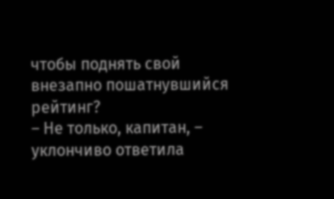чтобы поднять свой внезапно пошатнувшийся рейтинг?
– Не только, капитан, – уклончиво ответила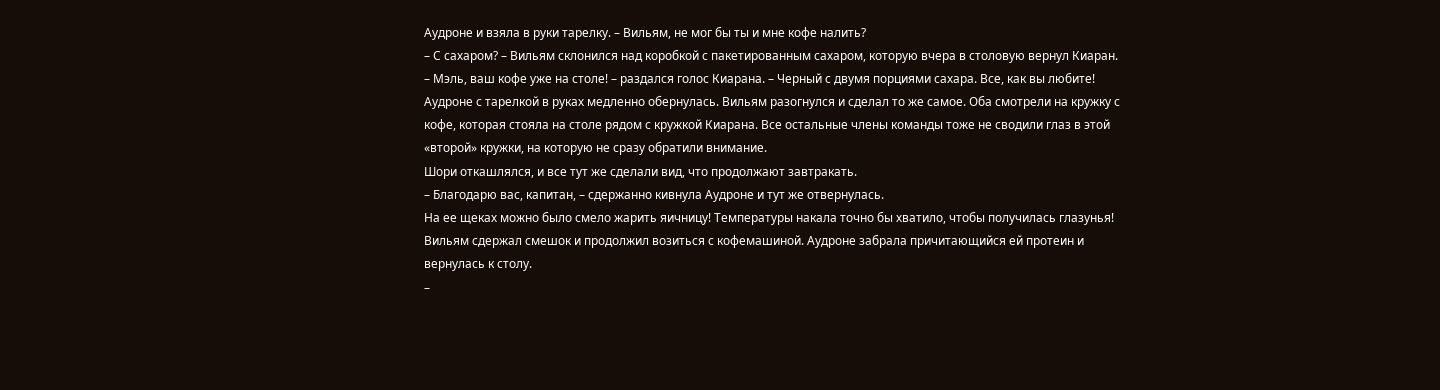Аудроне и взяла в руки тарелку. – Вильям, не мог бы ты и мне кофе налить?
– С сахаром? – Вильям склонился над коробкой с пакетированным сахаром, которую вчера в столовую вернул Киаран.
– Мэль, ваш кофе уже на столе! – раздался голос Киарана. – Черный с двумя порциями сахара. Все, как вы любите!
Аудроне с тарелкой в руках медленно обернулась. Вильям разогнулся и сделал то же самое. Оба смотрели на кружку с кофе, которая стояла на столе рядом с кружкой Киарана. Все остальные члены команды тоже не сводили глаз в этой «второй» кружки, на которую не сразу обратили внимание.
Шори откашлялся, и все тут же сделали вид, что продолжают завтракать.
– Благодарю вас, капитан, – сдержанно кивнула Аудроне и тут же отвернулась.
На ее щеках можно было смело жарить яичницу! Температуры накала точно бы хватило, чтобы получилась глазунья! Вильям сдержал смешок и продолжил возиться с кофемашиной. Аудроне забрала причитающийся ей протеин и вернулась к столу.
–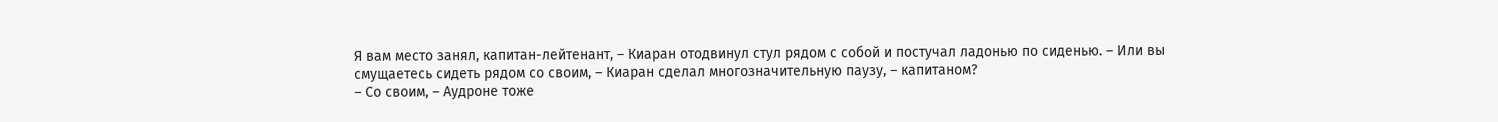Я вам место занял, капитан-лейтенант, – Киаран отодвинул стул рядом с собой и постучал ладонью по сиденью. – Или вы смущаетесь сидеть рядом со своим, – Киаран сделал многозначительную паузу, – капитаном?
– Со своим, – Аудроне тоже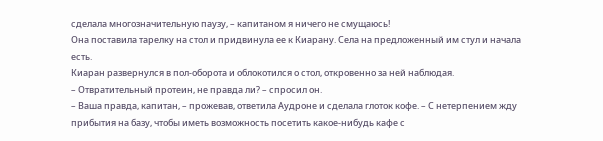сделала многозначительную паузу, – капитаном я ничего не смущаюсь!
Она поставила тарелку на стол и придвинула ее к Киарану. Села на предложенный им стул и начала есть.
Киаран развернулся в пол-оборота и облокотился о стол, откровенно за ней наблюдая.
– Отвратительный протеин, не правда ли? – спросил он.
– Ваша правда, капитан, – прожевав, ответила Аудроне и сделала глоток кофе. – С нетерпением жду прибытия на базу, чтобы иметь возможность посетить какое-нибудь кафе с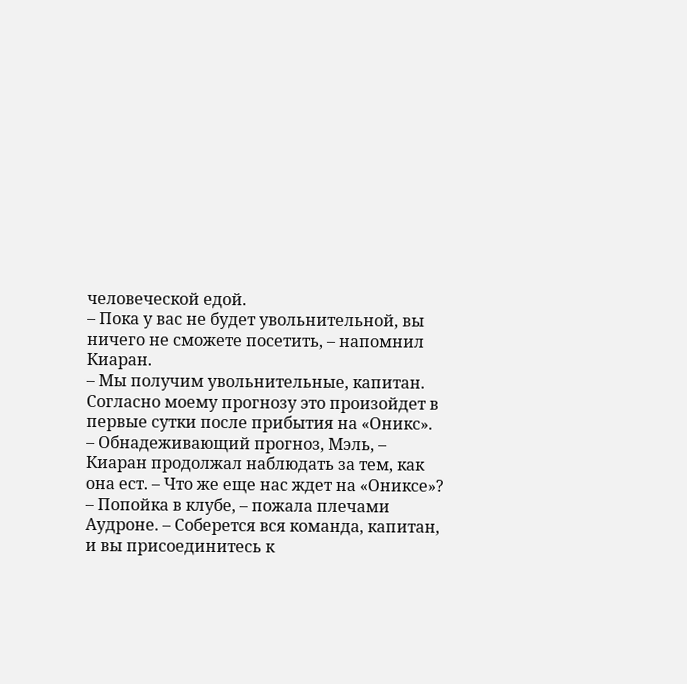человеческой едой.
– Пока у вас не будет увольнительной, вы ничего не сможете посетить, – напомнил Киаран.
– Мы получим увольнительные, капитан. Согласно моему прогнозу это произойдет в первые сутки после прибытия на «Оникс».
– Обнадеживающий прогноз, Мэль, – Киаран продолжал наблюдать за тем, как она ест. – Что же еще нас ждет на «Ониксе»?
– Попойка в клубе, – пожала плечами Аудроне. – Соберется вся команда, капитан, и вы присоединитесь к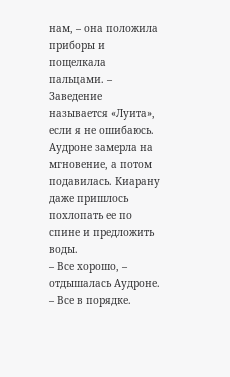нам, – она положила приборы и пощелкала пальцами. – Заведение называется «Луита», если я не ошибаюсь.
Аудроне замерла на мгновение, а потом подавилась. Киарану даже пришлось похлопать ее по спине и предложить воды.
– Все хорошо, – отдышалась Аудроне. – Все в порядке.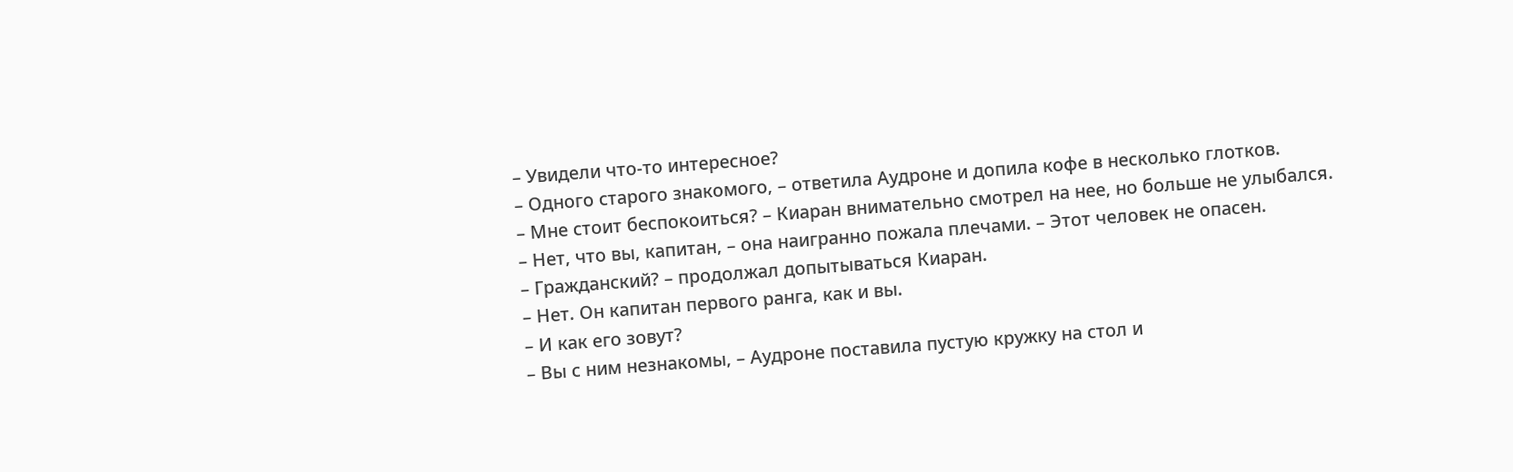– Увидели что-то интересное?
– Одного старого знакомого, – ответила Аудроне и допила кофе в несколько глотков.
– Мне стоит беспокоиться? – Киаран внимательно смотрел на нее, но больше не улыбался.
– Нет, что вы, капитан, – она наигранно пожала плечами. – Этот человек не опасен.
– Гражданский? – продолжал допытываться Киаран.
– Нет. Он капитан первого ранга, как и вы.
– И как его зовут?
– Вы с ним незнакомы, – Аудроне поставила пустую кружку на стол и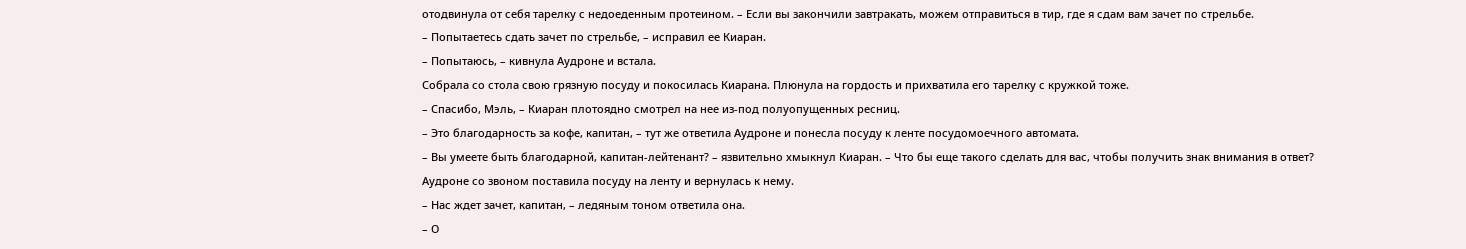отодвинула от себя тарелку с недоеденным протеином. – Если вы закончили завтракать, можем отправиться в тир, где я сдам вам зачет по стрельбе.
– Попытаетесь сдать зачет по стрельбе, – исправил ее Киаран.
– Попытаюсь, – кивнула Аудроне и встала.
Собрала со стола свою грязную посуду и покосилась Киарана. Плюнула на гордость и прихватила его тарелку с кружкой тоже.
– Спасибо, Мэль, – Киаран плотоядно смотрел на нее из-под полуопущенных ресниц.
– Это благодарность за кофе, капитан, – тут же ответила Аудроне и понесла посуду к ленте посудомоечного автомата.
– Вы умеете быть благодарной, капитан-лейтенант? – язвительно хмыкнул Киаран. – Что бы еще такого сделать для вас, чтобы получить знак внимания в ответ?
Аудроне со звоном поставила посуду на ленту и вернулась к нему.
– Нас ждет зачет, капитан, – ледяным тоном ответила она.
– О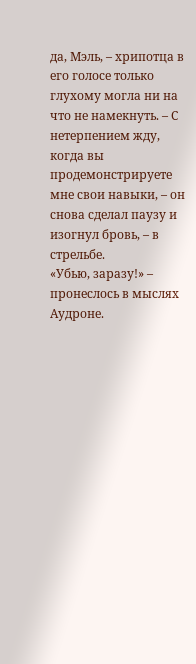да, Мэль, – хрипотца в его голосе только глухому могла ни на что не намекнуть. – С нетерпением жду, когда вы продемонстрируете мне свои навыки, – он снова сделал паузу и изогнул бровь, – в стрельбе.
«Убью, заразу!» – пронеслось в мыслях Аудроне.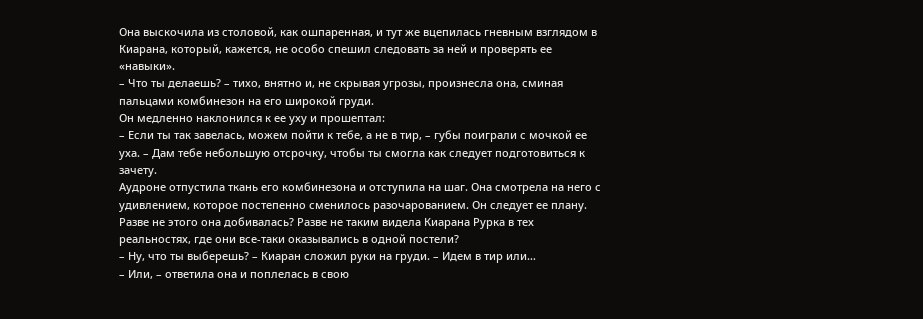Она выскочила из столовой, как ошпаренная, и тут же вцепилась гневным взглядом в Киарана, который, кажется, не особо спешил следовать за ней и проверять ее «навыки».
– Что ты делаешь? – тихо, внятно и, не скрывая угрозы, произнесла она, сминая пальцами комбинезон на его широкой груди.
Он медленно наклонился к ее уху и прошептал:
– Если ты так завелась, можем пойти к тебе, а не в тир, – губы поиграли с мочкой ее уха. – Дам тебе небольшую отсрочку, чтобы ты смогла как следует подготовиться к зачету.
Аудроне отпустила ткань его комбинезона и отступила на шаг. Она смотрела на него с удивлением, которое постепенно сменилось разочарованием. Он следует ее плану. Разве не этого она добивалась? Разве не таким видела Киарана Рурка в тех реальностях, где они все-таки оказывались в одной постели?
– Ну, что ты выберешь? – Киаран сложил руки на груди. – Идем в тир или…
– Или, – ответила она и поплелась в свою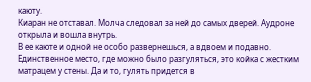каюту.
Киаран не отставал. Молча следовал за ней до самых дверей. Аудроне открыла и вошла внутрь.
В ее каюте и одной не особо развернешься, а вдвоем и подавно. Единственное место, где можно было разгуляться, это койка с жестким матрацем у стены. Да и то, гулять придется в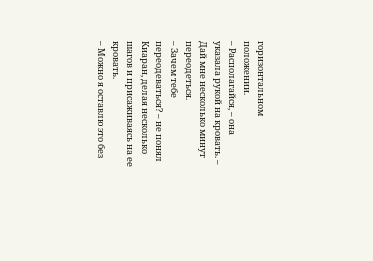горизонтальном положении.
– Располагайся, – она указала рукой на кровать. – Дай мне несколько минут переодеться.
– Зачем тебе переодеваться? – не понял Киаран, делая несколько шагов и присаживаясь на ее кровать.
– Можно я оставлю это без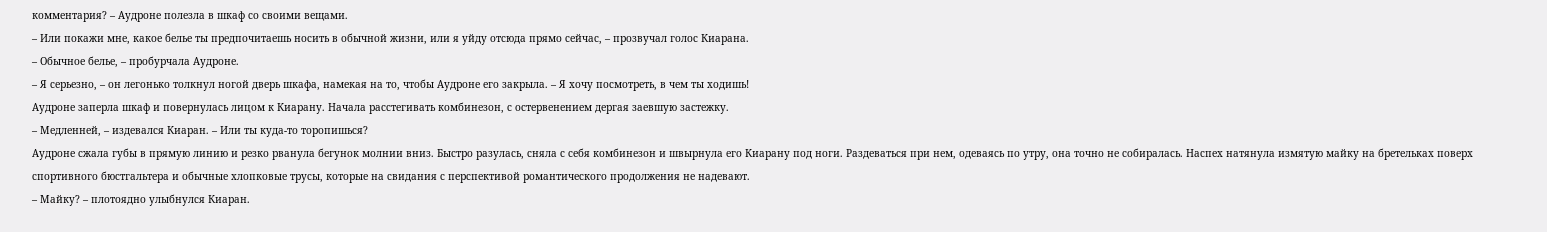комментария? – Аудроне полезла в шкаф со своими вещами.
– Или покажи мне, какое белье ты предпочитаешь носить в обычной жизни, или я уйду отсюда прямо сейчас, – прозвучал голос Киарана.
– Обычное белье, – пробурчала Аудроне.
– Я серьезно, – он легонько толкнул ногой дверь шкафа, намекая на то, чтобы Аудроне его закрыла. – Я хочу посмотреть, в чем ты ходишь!
Аудроне заперла шкаф и повернулась лицом к Киарану. Начала расстегивать комбинезон, с остервенением дергая заевшую застежку.
– Медленней, – издевался Киаран. – Или ты куда-то торопишься?
Аудроне сжала губы в прямую линию и резко рванула бегунок молнии вниз. Быстро разулась, сняла с себя комбинезон и швырнула его Киарану под ноги. Раздеваться при нем, одеваясь по утру, она точно не собиралась. Наспех натянула измятую майку на бретельках поверх спортивного бюстгальтера и обычные хлопковые трусы, которые на свидания с перспективой романтического продолжения не надевают.
– Майку? – плотоядно улыбнулся Киаран.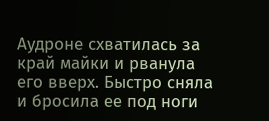Аудроне схватилась за край майки и рванула его вверх. Быстро сняла и бросила ее под ноги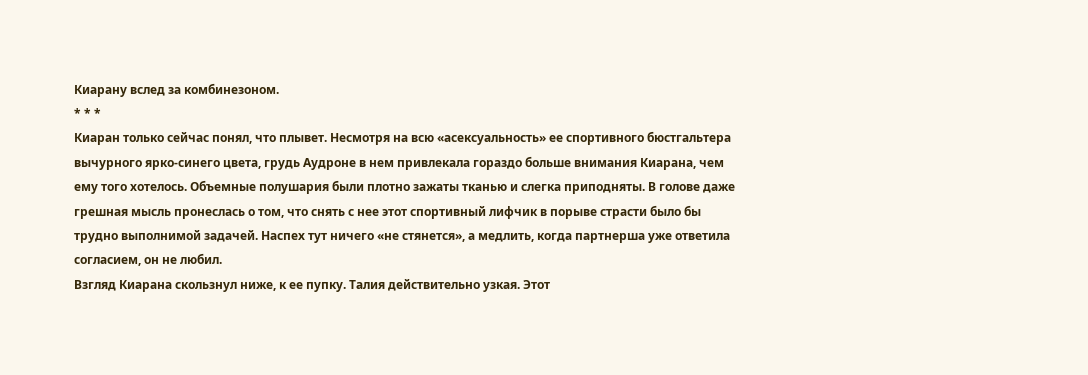Киарану вслед за комбинезоном.
* * *
Киаран только сейчас понял, что плывет. Несмотря на всю «асексуальность» ее спортивного бюстгальтера вычурного ярко-синего цвета, грудь Аудроне в нем привлекала гораздо больше внимания Киарана, чем ему того хотелось. Объемные полушария были плотно зажаты тканью и слегка приподняты. В голове даже грешная мысль пронеслась о том, что снять с нее этот спортивный лифчик в порыве страсти было бы трудно выполнимой задачей. Наспех тут ничего «не стянется», а медлить, когда партнерша уже ответила согласием, он не любил.
Взгляд Киарана скользнул ниже, к ее пупку. Талия действительно узкая. Этот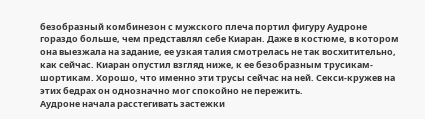безобразный комбинезон с мужского плеча портил фигуру Аудроне гораздо больше, чем представлял себе Киаран. Даже в костюме, в котором она выезжала на задание, ее узкая талия смотрелась не так восхитительно, как сейчас. Киаран опустил взгляд ниже, к ее безобразным трусикам-шортикам. Хорошо, что именно эти трусы сейчас на ней. Секси-кружев на этих бедрах он однозначно мог спокойно не пережить.
Аудроне начала расстегивать застежки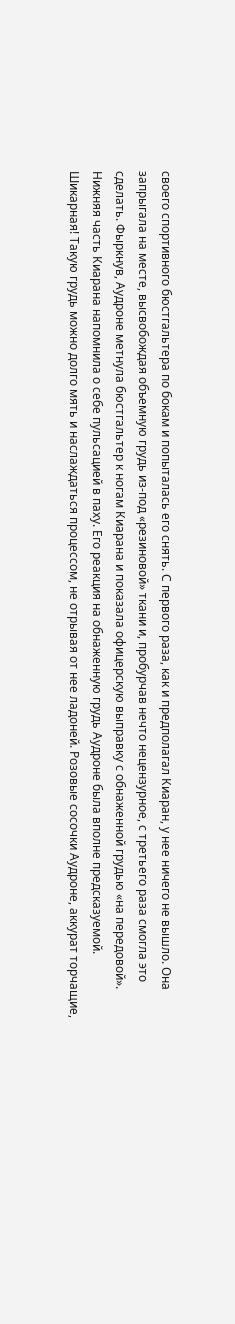своего спортивного бюстгальтера по бокам и попыталась его снять. С первого раза, как и предполагал Киаран, у нее ничего не вышло. Она запрыгала на месте, высвобождая объемную грудь из-под «резиновой» ткани и, пробурчав нечто нецензурное, с третьего раза смогла это сделать. Фыркнув, Аудроне метнула бюстгальтер к ногам Киарана и показала офицерскую выправку с обнаженной грудью «на передовой».
Нижняя часть Киарана напомнила о себе пульсацией в паху. Его реакция на обнаженную грудь Аудроне была вполне предсказуемой. Шикарная! Такую грудь можно долго мять и наслаждаться процессом, не отрывая от нее ладоней. Розовые сосочки Аудроне, аккурат торчащие,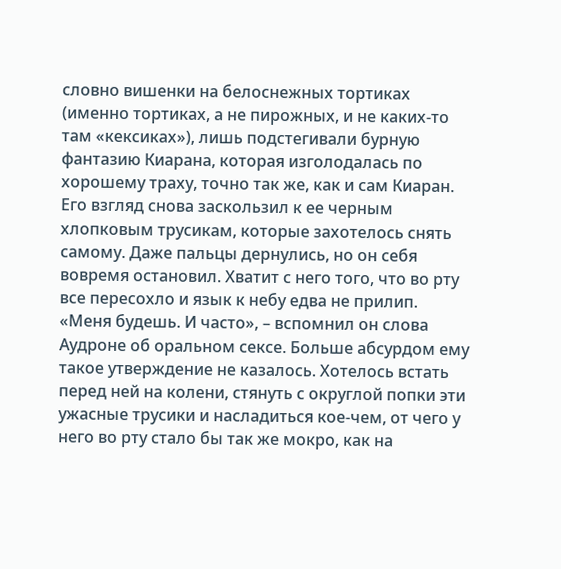словно вишенки на белоснежных тортиках (именно тортиках, а не пирожных, и не каких-то там «кексиках»), лишь подстегивали бурную фантазию Киарана, которая изголодалась по хорошему траху, точно так же, как и сам Киаран. Его взгляд снова заскользил к ее черным хлопковым трусикам, которые захотелось снять самому. Даже пальцы дернулись, но он себя вовремя остановил. Хватит с него того, что во рту все пересохло и язык к небу едва не прилип. «Меня будешь. И часто», – вспомнил он слова Аудроне об оральном сексе. Больше абсурдом ему такое утверждение не казалось. Хотелось встать перед ней на колени, стянуть с округлой попки эти ужасные трусики и насладиться кое-чем, от чего у него во рту стало бы так же мокро, как на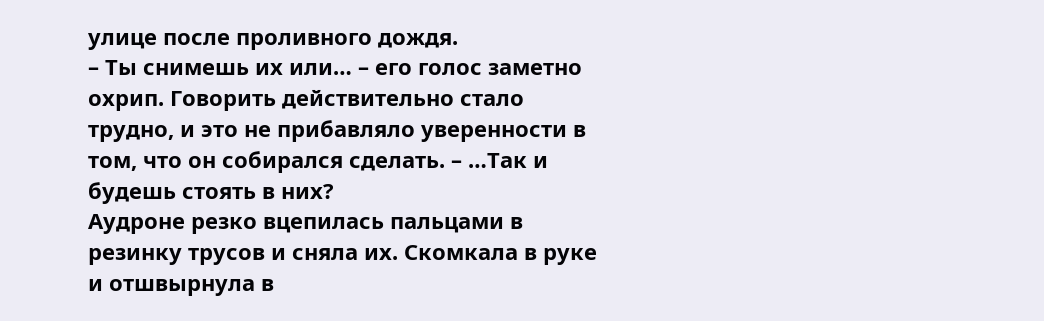улице после проливного дождя.
– Ты снимешь их или… – его голос заметно охрип. Говорить действительно стало трудно, и это не прибавляло уверенности в том, что он собирался сделать. – …Так и будешь стоять в них?
Аудроне резко вцепилась пальцами в резинку трусов и сняла их. Скомкала в руке и отшвырнула в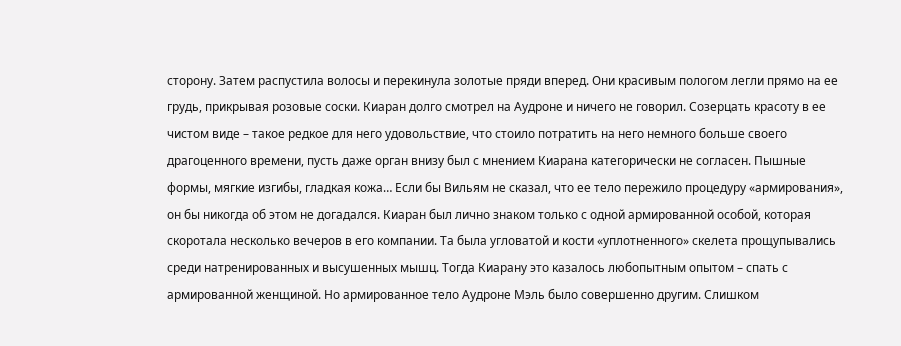сторону. Затем распустила волосы и перекинула золотые пряди вперед. Они красивым пологом легли прямо на ее грудь, прикрывая розовые соски. Киаран долго смотрел на Аудроне и ничего не говорил. Созерцать красоту в ее чистом виде – такое редкое для него удовольствие, что стоило потратить на него немного больше своего драгоценного времени, пусть даже орган внизу был с мнением Киарана категорически не согласен. Пышные формы, мягкие изгибы, гладкая кожа… Если бы Вильям не сказал, что ее тело пережило процедуру «армирования», он бы никогда об этом не догадался. Киаран был лично знаком только с одной армированной особой, которая скоротала несколько вечеров в его компании. Та была угловатой и кости «уплотненного» скелета прощупывались среди натренированных и высушенных мышц. Тогда Киарану это казалось любопытным опытом – спать с армированной женщиной. Но армированное тело Аудроне Мэль было совершенно другим. Слишком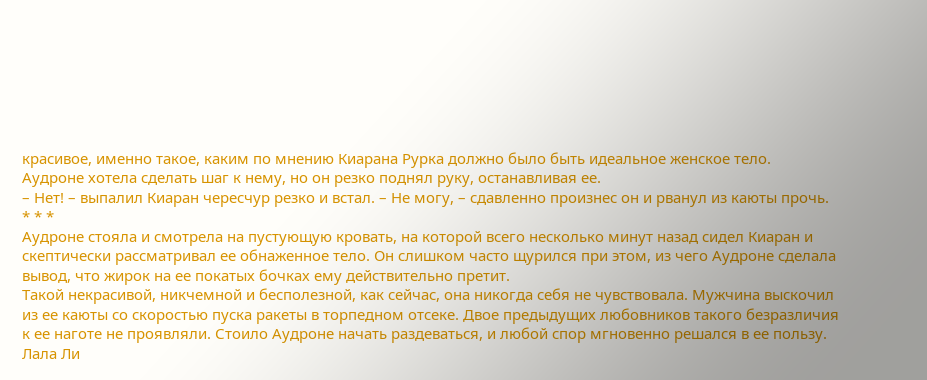красивое, именно такое, каким по мнению Киарана Рурка должно было быть идеальное женское тело.
Аудроне хотела сделать шаг к нему, но он резко поднял руку, останавливая ее.
– Нет! – выпалил Киаран чересчур резко и встал. – Не могу, – сдавленно произнес он и рванул из каюты прочь.
* * *
Аудроне стояла и смотрела на пустующую кровать, на которой всего несколько минут назад сидел Киаран и скептически рассматривал ее обнаженное тело. Он слишком часто щурился при этом, из чего Аудроне сделала вывод, что жирок на ее покатых бочках ему действительно претит.
Такой некрасивой, никчемной и бесполезной, как сейчас, она никогда себя не чувствовала. Мужчина выскочил из ее каюты со скоростью пуска ракеты в торпедном отсеке. Двое предыдущих любовников такого безразличия к ее наготе не проявляли. Стоило Аудроне начать раздеваться, и любой спор мгновенно решался в ее пользу. Лала Ли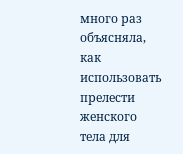много раз объясняла, как использовать прелести женского тела для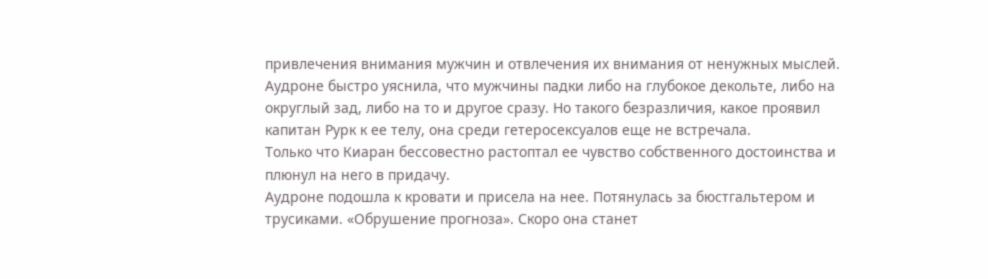привлечения внимания мужчин и отвлечения их внимания от ненужных мыслей. Аудроне быстро уяснила, что мужчины падки либо на глубокое декольте, либо на округлый зад, либо на то и другое сразу. Но такого безразличия, какое проявил капитан Рурк к ее телу, она среди гетеросексуалов еще не встречала.
Только что Киаран бессовестно растоптал ее чувство собственного достоинства и плюнул на него в придачу.
Аудроне подошла к кровати и присела на нее. Потянулась за бюстгальтером и трусиками. «Обрушение прогноза». Скоро она станет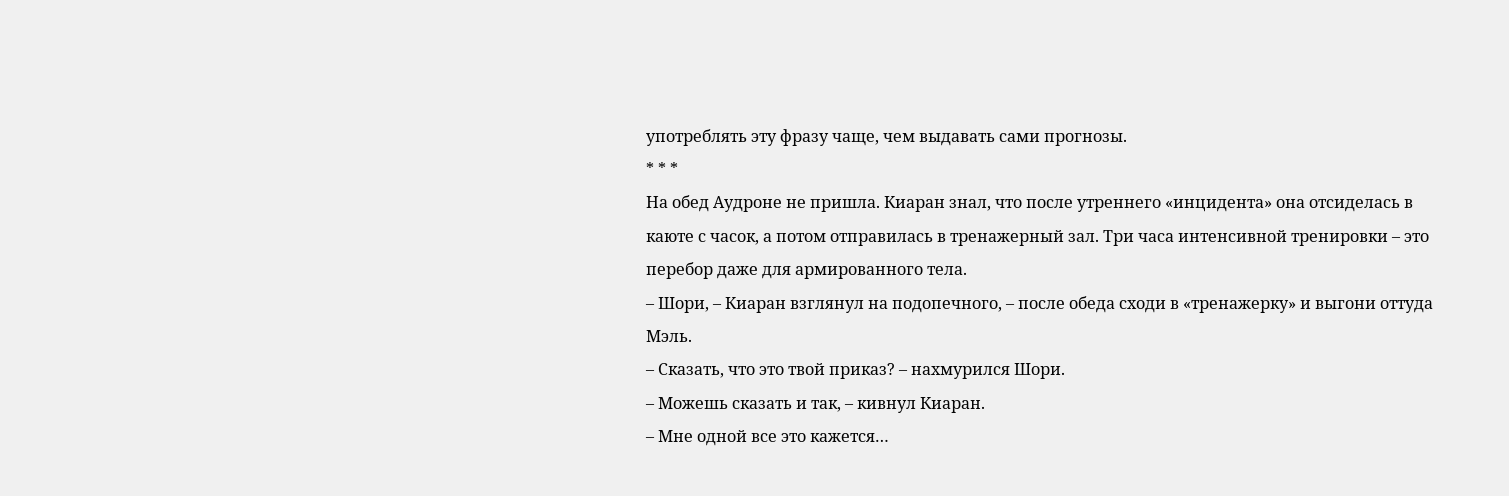употреблять эту фразу чаще, чем выдавать сами прогнозы.
* * *
На обед Аудроне не пришла. Киаран знал, что после утреннего «инцидента» она отсиделась в каюте с часок, а потом отправилась в тренажерный зал. Три часа интенсивной тренировки – это перебор даже для армированного тела.
– Шори, – Киаран взглянул на подопечного, – после обеда сходи в «тренажерку» и выгони оттуда Мэль.
– Сказать, что это твой приказ? – нахмурился Шори.
– Можешь сказать и так, – кивнул Киаран.
– Мне одной все это кажется…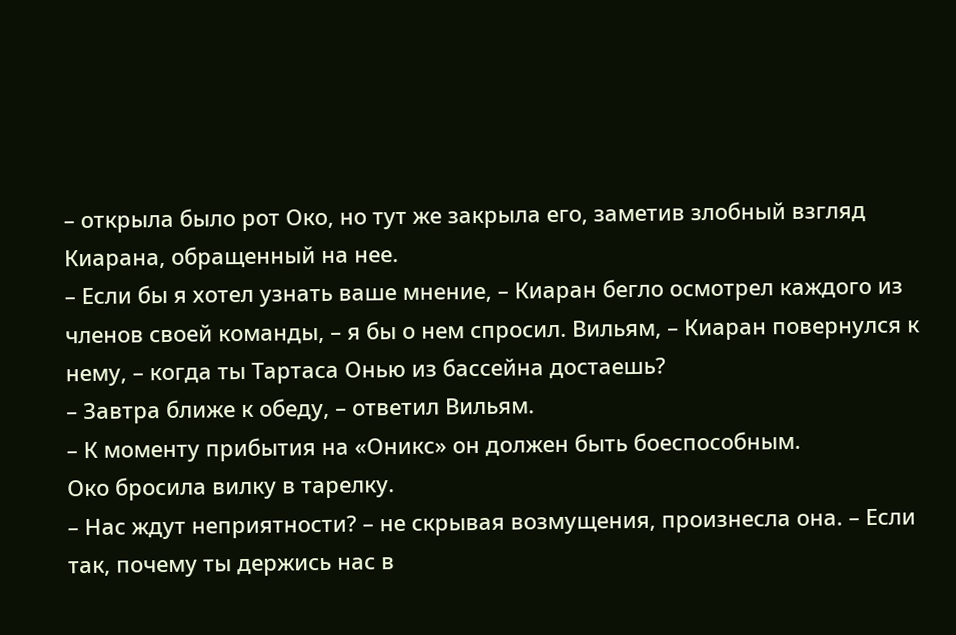– открыла было рот Око, но тут же закрыла его, заметив злобный взгляд Киарана, обращенный на нее.
– Если бы я хотел узнать ваше мнение, – Киаран бегло осмотрел каждого из членов своей команды, – я бы о нем спросил. Вильям, – Киаран повернулся к нему, – когда ты Тартаса Онью из бассейна достаешь?
– Завтра ближе к обеду, – ответил Вильям.
– К моменту прибытия на «Оникс» он должен быть боеспособным.
Око бросила вилку в тарелку.
– Нас ждут неприятности? – не скрывая возмущения, произнесла она. – Если так, почему ты держись нас в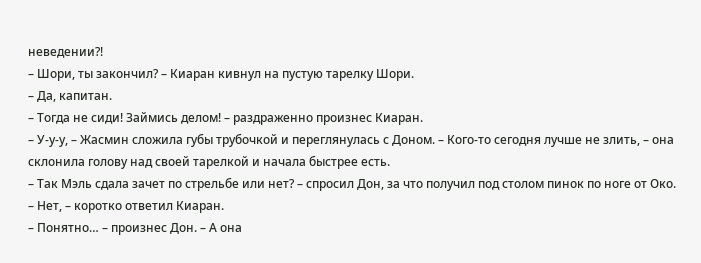неведении?!
– Шори, ты закончил? – Киаран кивнул на пустую тарелку Шори.
– Да, капитан.
– Тогда не сиди! Займись делом! – раздраженно произнес Киаран.
– У-у-у, – Жасмин сложила губы трубочкой и переглянулась с Доном. – Кого-то сегодня лучше не злить, – она склонила голову над своей тарелкой и начала быстрее есть.
– Так Мэль сдала зачет по стрельбе или нет? – спросил Дон, за что получил под столом пинок по ноге от Око.
– Нет, – коротко ответил Киаран.
– Понятно… – произнес Дон. – А она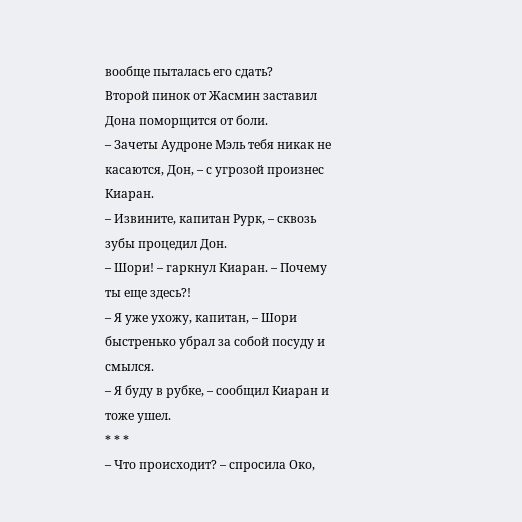вообще пыталась его сдать?
Второй пинок от Жасмин заставил Дона поморщится от боли.
– Зачеты Аудроне Мэль тебя никак не касаются, Дон, – с угрозой произнес Киаран.
– Извините, капитан Рурк, – сквозь зубы процедил Дон.
– Шори! – гаркнул Киаран. – Почему ты еще здесь?!
– Я уже ухожу, капитан, – Шори быстренько убрал за собой посуду и смылся.
– Я буду в рубке, – сообщил Киаран и тоже ушел.
* * *
– Что происходит? – спросила Око,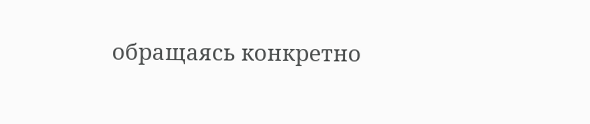обращаясь конкретно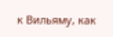к Вильяму, как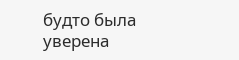будто была уверена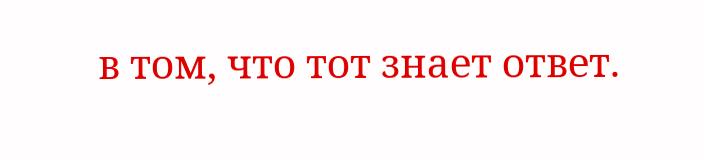в том, что тот знает ответ.